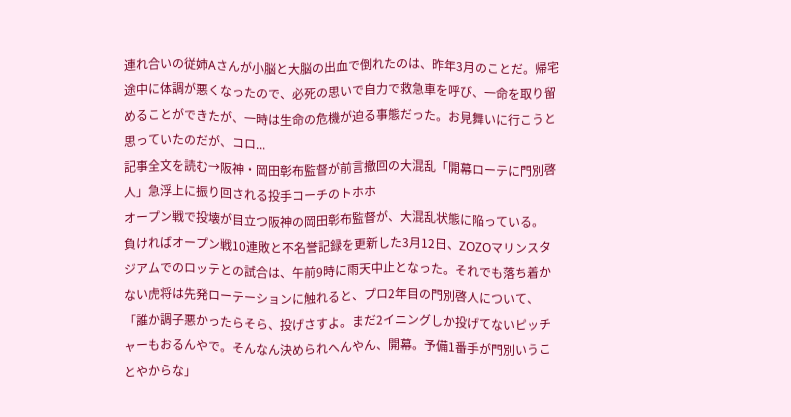連れ合いの従姉Aさんが小脳と大脳の出血で倒れたのは、昨年3月のことだ。帰宅途中に体調が悪くなったので、必死の思いで自力で救急車を呼び、一命を取り留めることができたが、一時は生命の危機が迫る事態だった。お見舞いに行こうと思っていたのだが、コロ...
記事全文を読む→阪神・岡田彰布監督が前言撤回の大混乱「開幕ローテに門別啓人」急浮上に振り回される投手コーチのトホホ
オープン戦で投壊が目立つ阪神の岡田彰布監督が、大混乱状態に陥っている。
負ければオープン戦10連敗と不名誉記録を更新した3月12日、ZOZOマリンスタジアムでのロッテとの試合は、午前9時に雨天中止となった。それでも落ち着かない虎将は先発ローテーションに触れると、プロ2年目の門別啓人について、
「誰か調子悪かったらそら、投げさすよ。まだ2イニングしか投げてないピッチャーもおるんやで。そんなん決められへんやん、開幕。予備1番手が門別いうことやからな」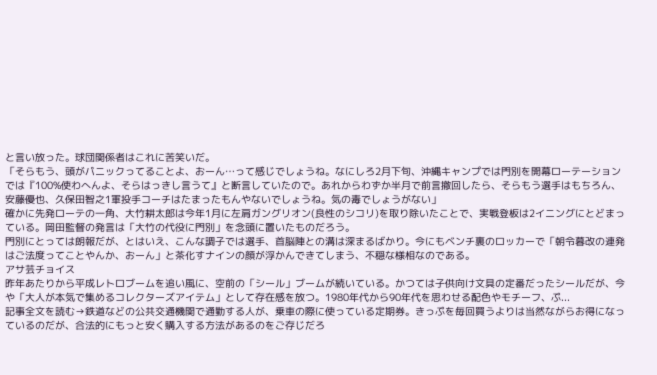と言い放った。球団関係者はこれに苦笑いだ。
「そらもう、頭がパニックってることよ、おーん…って感じでしょうね。なにしろ2月下旬、沖縄キャンプでは門別を開幕ローテーションでは『100%使わへんよ、そらはっきし言うて』と断言していたので。あれからわずか半月で前言撤回したら、そらもう選手はもちろん、安藤優也、久保田智之1軍投手コーチはたまったもんやないでしょうね。気の毒でしょうがない」
確かに先発ローテの一角、大竹耕太郎は今年1月に左肩ガングリオン(良性のシコリ)を取り除いたことで、実戦登板は2イニングにとどまっている。岡田監督の発言は「大竹の代役に門別」を念頭に置いたものだろう。
門別にとっては朗報だが、とはいえ、こんな調子では選手、首脳陣との溝は深まるばかり。今にもベンチ裏のロッカーで「朝令暮改の連発はご法度ってことやんか、おーん」と茶化すナインの顔が浮かんできてしまう、不穏な様相なのである。
アサ芸チョイス
昨年あたりから平成レトロブームを追い風に、空前の「シール」ブームが続いている。かつては子供向け文具の定番だったシールだが、今や「大人が本気で集めるコレクターズアイテム」として存在感を放つ。1980年代から90年代を思わせる配色やモチーフ、ぷ...
記事全文を読む→鉄道などの公共交通機関で通勤する人が、乗車の際に使っている定期券。きっぷを毎回買うよりは当然ながらお得になっているのだが、合法的にもっと安く購入する方法があるのをご存じだろ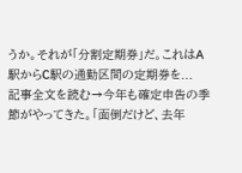うか。それが「分割定期券」だ。これはA駅からC駅の通勤区間の定期券を...
記事全文を読む→今年も確定申告の季節がやってきた。「面倒だけど、去年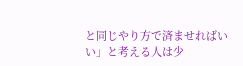と同じやり方で済ませればいい」と考える人は少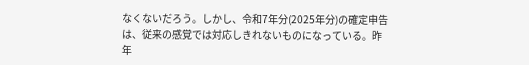なくないだろう。しかし、令和7年分(2025年分)の確定申告は、従来の感覚では対応しきれないものになっている。昨年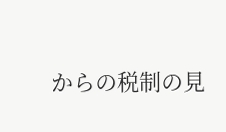からの税制の見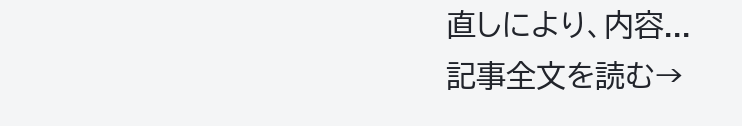直しにより、内容...
記事全文を読む→